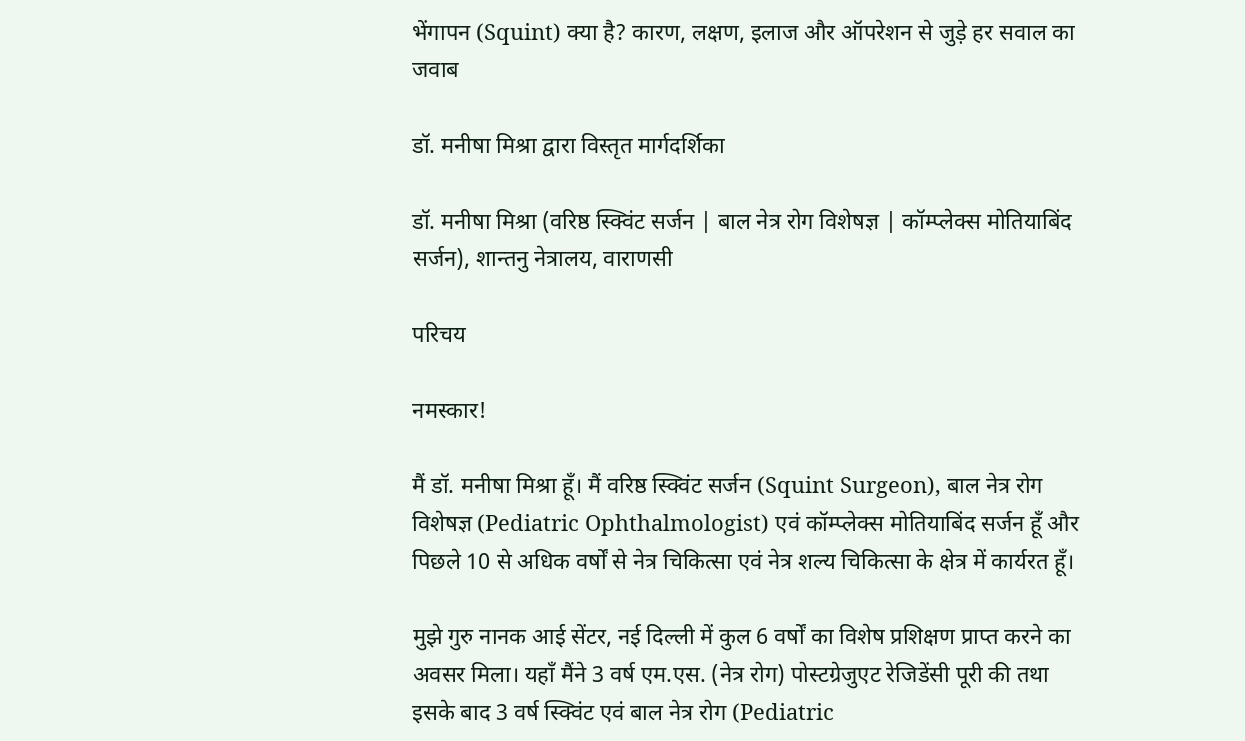भेंगापन (Squint) क्या है? कारण, लक्षण, इलाज और ऑपरेशन से जुड़े हर सवाल का जवाब

डॉ. मनीषा मिश्रा द्वारा विस्तृत मार्गदर्शिका

डॉ. मनीषा मिश्रा (वरिष्ठ स्क्विंट सर्जन | बाल नेत्र रोग विशेषज्ञ | कॉम्प्लेक्स मोतियाबिंद सर्जन), शान्तनु नेत्रालय, वाराणसी

परिचय

नमस्कार!

मैं डॉ. मनीषा मिश्रा हूँ। मैं वरिष्ठ स्क्विंट सर्जन (Squint Surgeon), बाल नेत्र रोग विशेषज्ञ (Pediatric Ophthalmologist) एवं कॉम्प्लेक्स मोतियाबिंद सर्जन हूँ और पिछले 10 से अधिक वर्षों से नेत्र चिकित्सा एवं नेत्र शल्य चिकित्सा के क्षेत्र में कार्यरत हूँ।

मुझे गुरु नानक आई सेंटर, नई दिल्ली में कुल 6 वर्षों का विशेष प्रशिक्षण प्राप्त करने का अवसर मिला। यहाँ मैंने 3 वर्ष एम.एस. (नेत्र रोग) पोस्टग्रेजुएट रेजिडेंसी पूरी की तथा इसके बाद 3 वर्ष स्क्विंट एवं बाल नेत्र रोग (Pediatric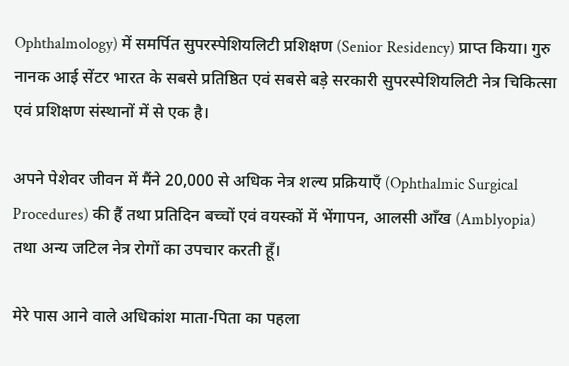Ophthalmology) में समर्पित सुपरस्पेशियलिटी प्रशिक्षण (Senior Residency) प्राप्त किया। गुरु नानक आई सेंटर भारत के सबसे प्रतिष्ठित एवं सबसे बड़े सरकारी सुपरस्पेशियलिटी नेत्र चिकित्सा एवं प्रशिक्षण संस्थानों में से एक है।

अपने पेशेवर जीवन में मैंने 20,000 से अधिक नेत्र शल्य प्रक्रियाएँ (Ophthalmic Surgical Procedures) की हैं तथा प्रतिदिन बच्चों एवं वयस्कों में भेंगापन, आलसी आँख (Amblyopia) तथा अन्य जटिल नेत्र रोगों का उपचार करती हूँ।

मेरे पास आने वाले अधिकांश माता-पिता का पहला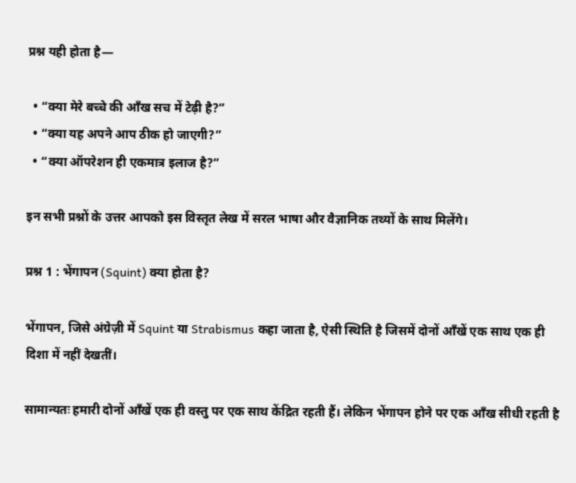प्रश्न यही होता है—

  • “क्या मेरे बच्चे की आँख सच में टेढ़ी है?”
  • “क्या यह अपने आप ठीक हो जाएगी?”
  • “क्या ऑपरेशन ही एकमात्र इलाज है?”

इन सभी प्रश्नों के उत्तर आपको इस विस्तृत लेख में सरल भाषा और वैज्ञानिक तथ्यों के साथ मिलेंगे।

प्रश्न 1 : भेंगापन (Squint) क्या होता है?

भेंगापन, जिसे अंग्रेज़ी में Squint या Strabismus कहा जाता है, ऐसी स्थिति है जिसमें दोनों आँखें एक साथ एक ही दिशा में नहीं देखतीं।

सामान्यतः हमारी दोनों आँखें एक ही वस्तु पर एक साथ केंद्रित रहती हैं। लेकिन भेंगापन होने पर एक आँख सीधी रहती है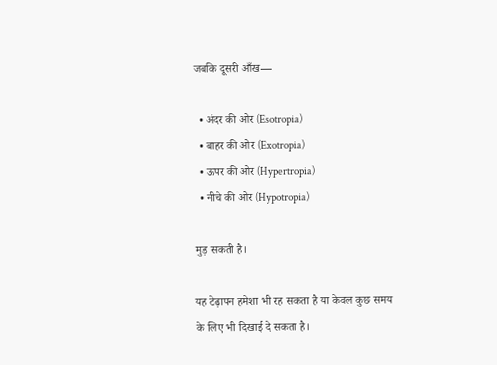जबकि दूसरी आँख—

  • अंदर की ओर (Esotropia)
  • बाहर की ओर (Exotropia)
  • ऊपर की ओर (Hypertropia)
  • नीचे की ओर (Hypotropia)

मुड़ सकती है।

यह टेढ़ापन हमेशा भी रह सकता है या केवल कुछ समय के लिए भी दिखाई दे सकता है।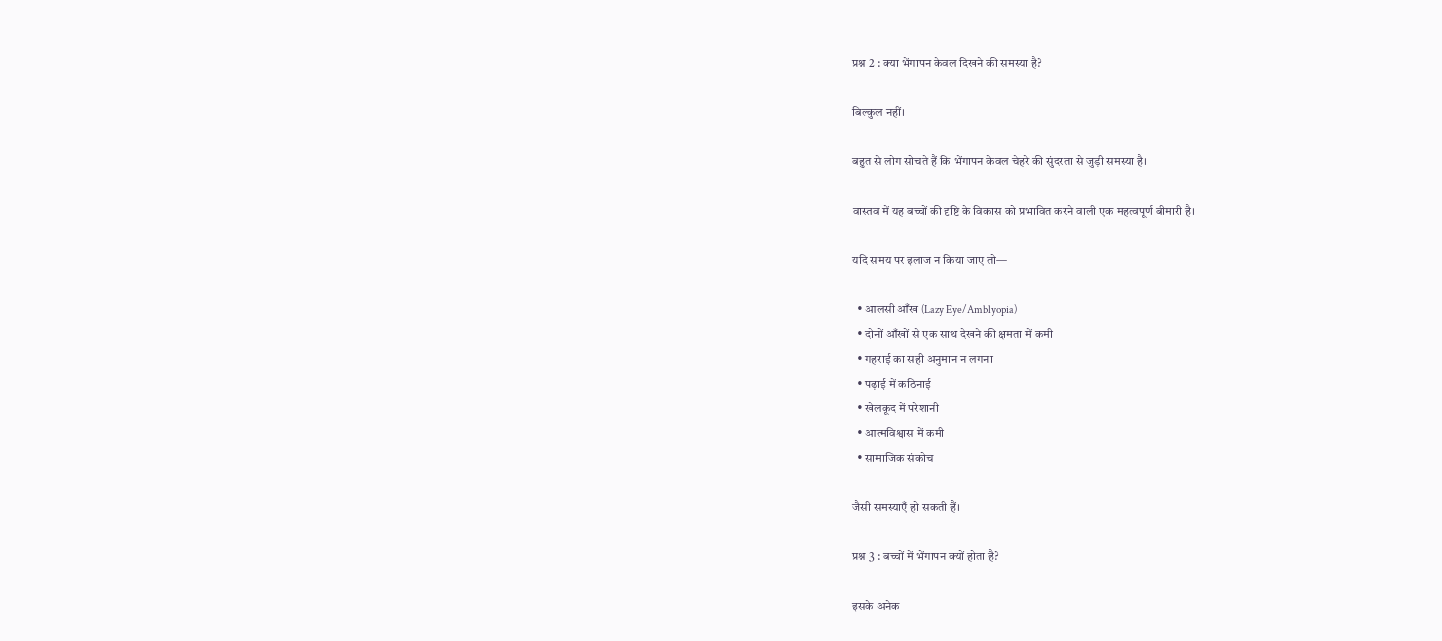प्रश्न 2 : क्या भेंगापन केवल दिखने की समस्या है?

बिल्कुल नहीं।

बहुत से लोग सोचते हैं कि भेंगापन केवल चेहरे की सुंदरता से जुड़ी समस्या है।

वास्तव में यह बच्चों की दृष्टि के विकास को प्रभावित करने वाली एक महत्वपूर्ण बीमारी है।

यदि समय पर इलाज न किया जाए तो—

  • आलसी आँख (Lazy Eye/Amblyopia)
  • दोनों आँखों से एक साथ देखने की क्षमता में कमी
  • गहराई का सही अनुमान न लगना
  • पढ़ाई में कठिनाई
  • खेलकूद में परेशानी
  • आत्मविश्वास में कमी
  • सामाजिक संकोच

जैसी समस्याएँ हो सकती हैं।

प्रश्न 3 : बच्चों में भेंगापन क्यों होता है?

इसके अनेक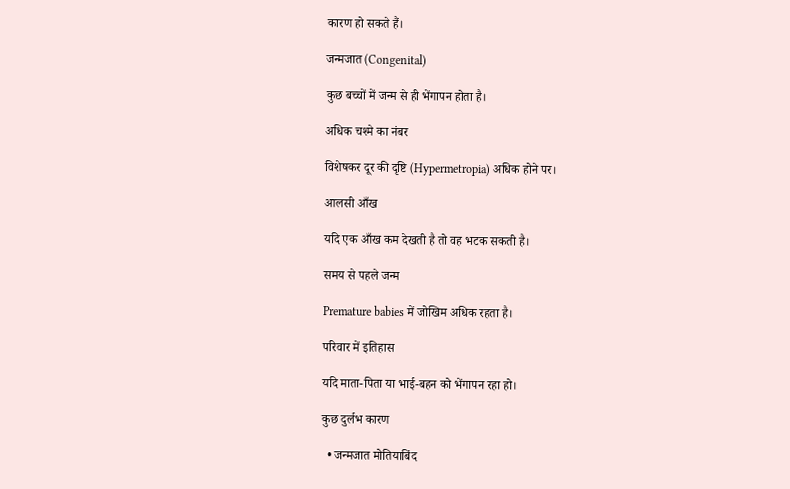कारण हो सकते हैं।

जन्मजात (Congenital)

कुछ बच्चों में जन्म से ही भेंगापन होता है।

अधिक चश्मे का नंबर

विशेषकर दूर की दृष्टि (Hypermetropia) अधिक होने पर।

आलसी आँख

यदि एक आँख कम देखती है तो वह भटक सकती है।

समय से पहले जन्म

Premature babies में जोखिम अधिक रहता है।

परिवार में इतिहास

यदि माता-पिता या भाई-बहन को भेंगापन रहा हो।

कुछ दुर्लभ कारण

  • जन्मजात मोतियाबिंद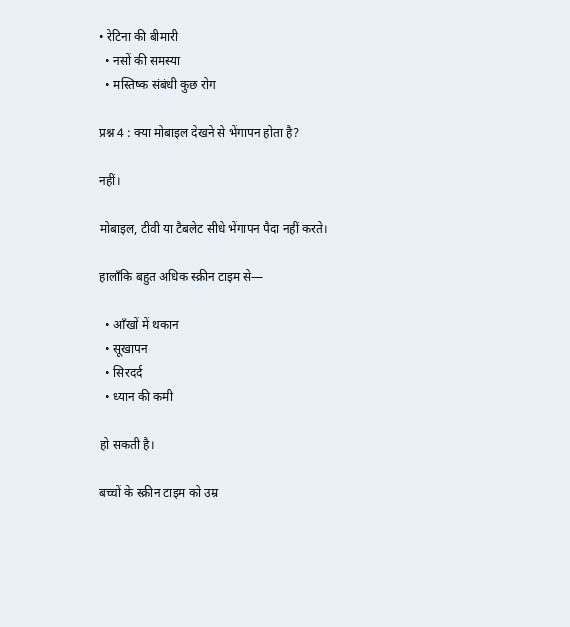• रेटिना की बीमारी
  • नसों की समस्या
  • मस्तिष्क संबंधी कुछ रोग

प्रश्न 4 : क्या मोबाइल देखने से भेंगापन होता है?

नहीं।

मोबाइल, टीवी या टैबलेट सीधे भेंगापन पैदा नहीं करते।

हालाँकि बहुत अधिक स्क्रीन टाइम से—

  • आँखों में थकान
  • सूखापन
  • सिरदर्द
  • ध्यान की कमी

हो सकती है।

बच्चों के स्क्रीन टाइम को उम्र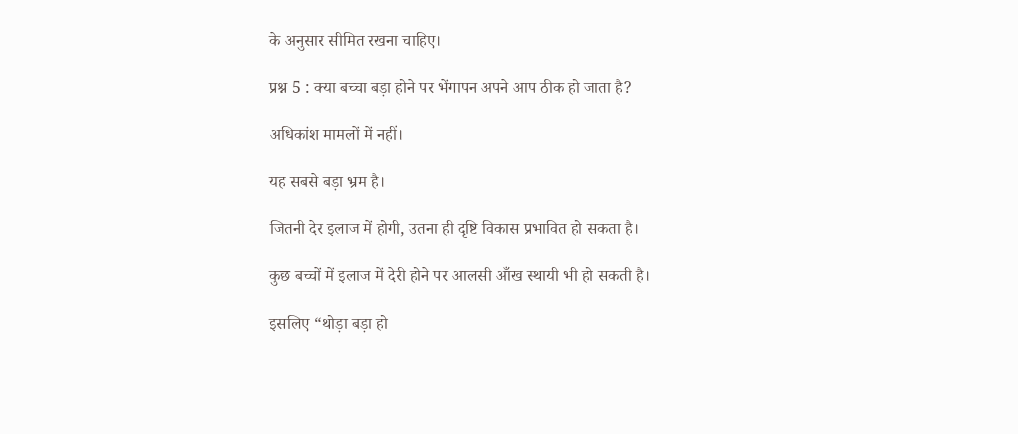के अनुसार सीमित रखना चाहिए।

प्रश्न 5 : क्या बच्चा बड़ा होने पर भेंगापन अपने आप ठीक हो जाता है?

अधिकांश मामलों में नहीं।

यह सबसे बड़ा भ्रम है।

जितनी देर इलाज में होगी, उतना ही दृष्टि विकास प्रभावित हो सकता है।

कुछ बच्चों में इलाज में देरी होने पर आलसी आँख स्थायी भी हो सकती है।

इसलिए “थोड़ा बड़ा हो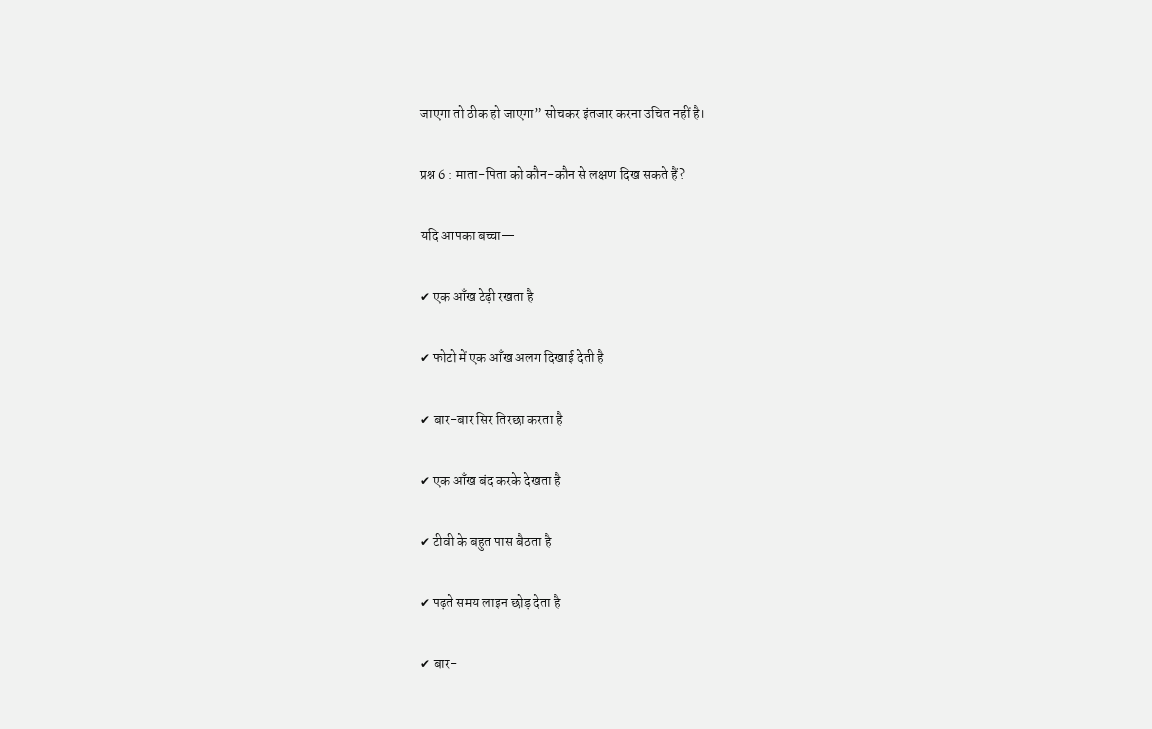जाएगा तो ठीक हो जाएगा” सोचकर इंतजार करना उचित नहीं है।

प्रश्न 6 : माता-पिता को कौन-कौन से लक्षण दिख सकते हैं?

यदि आपका बच्चा—

✔ एक आँख टेढ़ी रखता है

✔ फोटो में एक आँख अलग दिखाई देती है

✔ बार-बार सिर तिरछा करता है

✔ एक आँख बंद करके देखता है

✔ टीवी के बहुत पास बैठता है

✔ पढ़ते समय लाइन छोड़ देता है

✔ बार-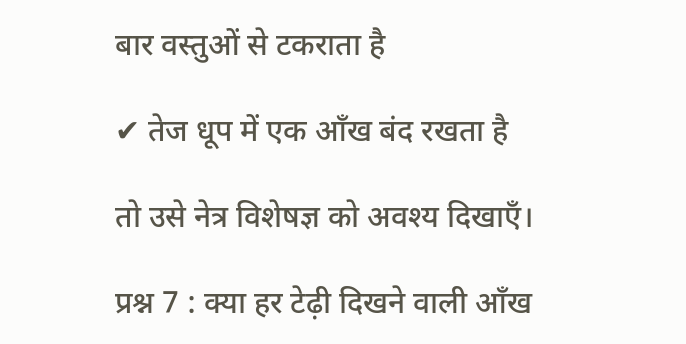बार वस्तुओं से टकराता है

✔ तेज धूप में एक आँख बंद रखता है

तो उसे नेत्र विशेषज्ञ को अवश्य दिखाएँ।

प्रश्न 7 : क्या हर टेढ़ी दिखने वाली आँख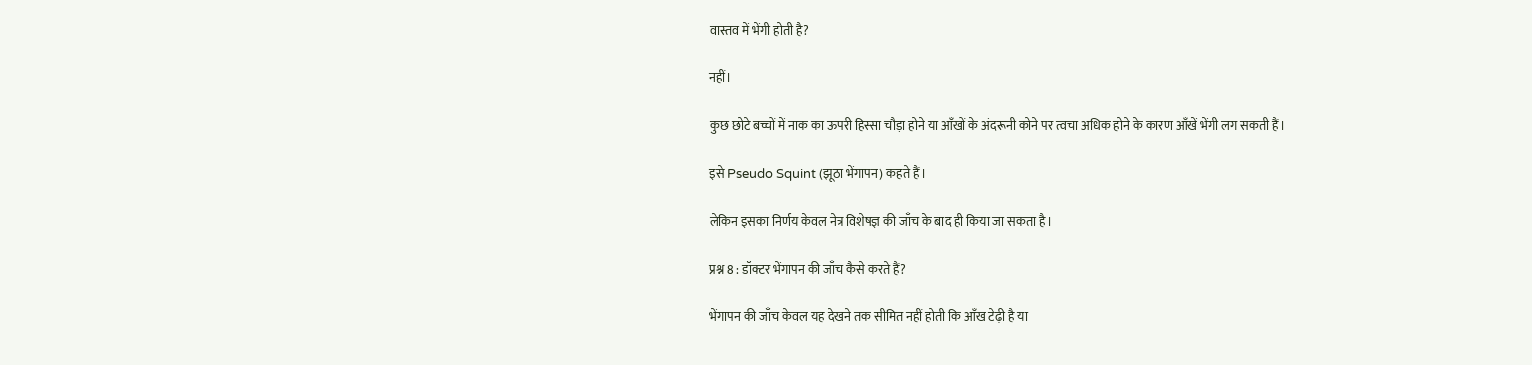वास्तव में भेंगी होती है?

नहीं।

कुछ छोटे बच्चों में नाक का ऊपरी हिस्सा चौड़ा होने या आँखों के अंदरूनी कोने पर त्वचा अधिक होने के कारण आँखें भेंगी लग सकती हैं।

इसे Pseudo Squint (झूठा भेंगापन) कहते हैं।

लेकिन इसका निर्णय केवल नेत्र विशेषज्ञ की जाँच के बाद ही किया जा सकता है।

प्रश्न 8 : डॉक्टर भेंगापन की जाँच कैसे करते हैं?

भेंगापन की जाँच केवल यह देखने तक सीमित नहीं होती कि आँख टेढ़ी है या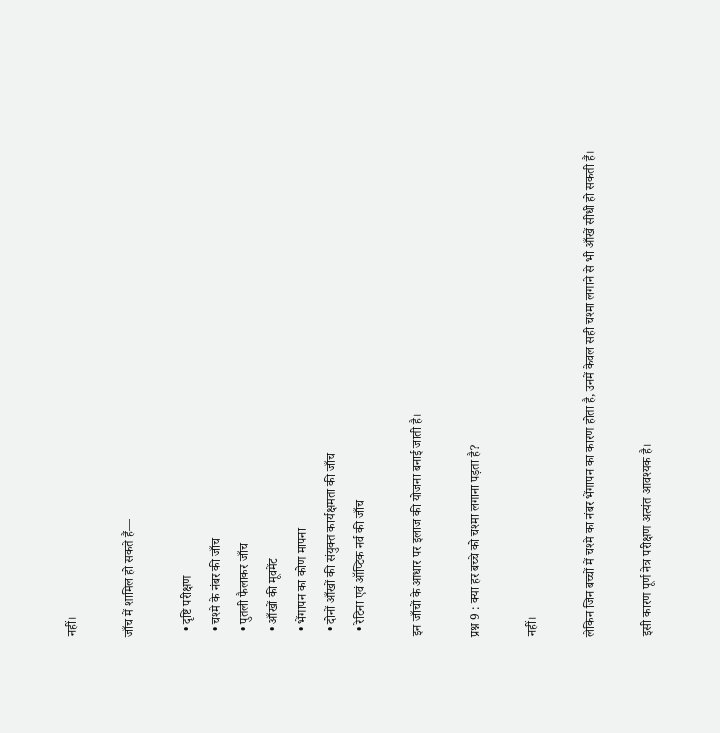नहीं।

जाँच में शामिल हो सकते हैं—

  • दृष्टि परीक्षण
  • चश्मे के नंबर की जाँच
  • पुतली फैलाकर जाँच
  • आँखों की मूवमेंट
  • भेंगापन का कोण मापना
  • दोनों आँखों की संयुक्त कार्यक्षमता की जाँच
  • रेटिना एवं ऑप्टिक नर्व की जाँच

इन जाँचों के आधार पर इलाज की योजना बनाई जाती है।

प्रश्न 9 : क्या हर बच्चे को चश्मा लगाना पड़ता है?

नहीं।

लेकिन जिन बच्चों में चश्मे का नंबर भेंगापन का कारण होता है, उनमें केवल सही चश्मा लगाने से भी आँखें सीधी हो सकती हैं।

इसी कारण पूर्ण नेत्र परीक्षण अत्यंत आवश्यक है।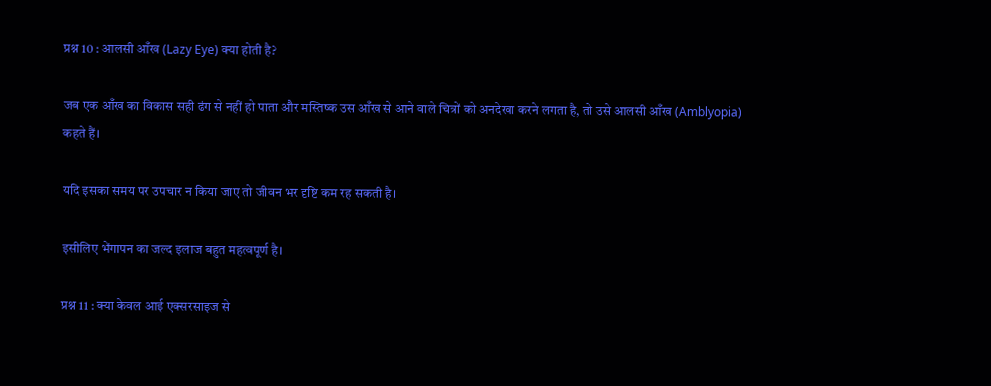प्रश्न 10 : आलसी आँख (Lazy Eye) क्या होती है?

जब एक आँख का विकास सही ढंग से नहीं हो पाता और मस्तिष्क उस आँख से आने वाले चित्रों को अनदेखा करने लगता है, तो उसे आलसी आँख (Amblyopia) कहते हैं।

यदि इसका समय पर उपचार न किया जाए तो जीवन भर दृष्टि कम रह सकती है।

इसीलिए भेंगापन का जल्द इलाज बहुत महत्वपूर्ण है।

प्रश्न 11 : क्या केवल आई एक्सरसाइज से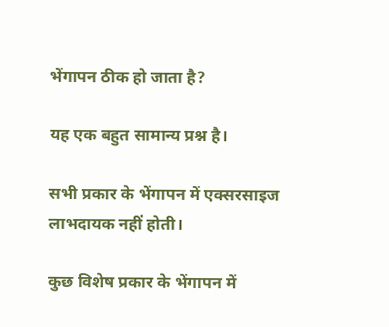भेंगापन ठीक हो जाता है?

यह एक बहुत सामान्य प्रश्न है।

सभी प्रकार के भेंगापन में एक्सरसाइज लाभदायक नहीं होती।

कुछ विशेष प्रकार के भेंगापन में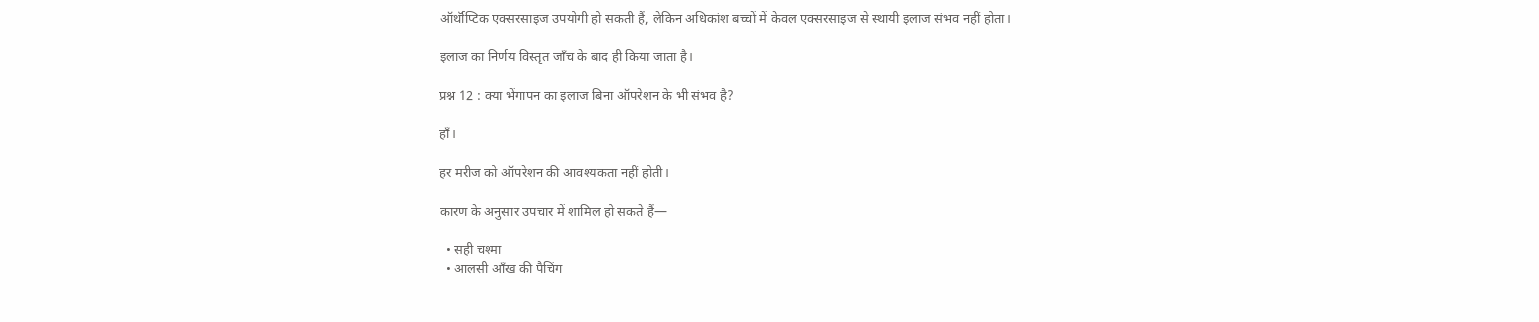ऑर्थॉप्टिक एक्सरसाइज उपयोगी हो सकती हैं, लेकिन अधिकांश बच्चों में केवल एक्सरसाइज से स्थायी इलाज संभव नहीं होता।

इलाज का निर्णय विस्तृत जाँच के बाद ही किया जाता है।

प्रश्न 12 : क्या भेंगापन का इलाज बिना ऑपरेशन के भी संभव है?

हाँ।

हर मरीज को ऑपरेशन की आवश्यकता नहीं होती।

कारण के अनुसार उपचार में शामिल हो सकते हैं—

  • सही चश्मा
  • आलसी आँख की पैचिंग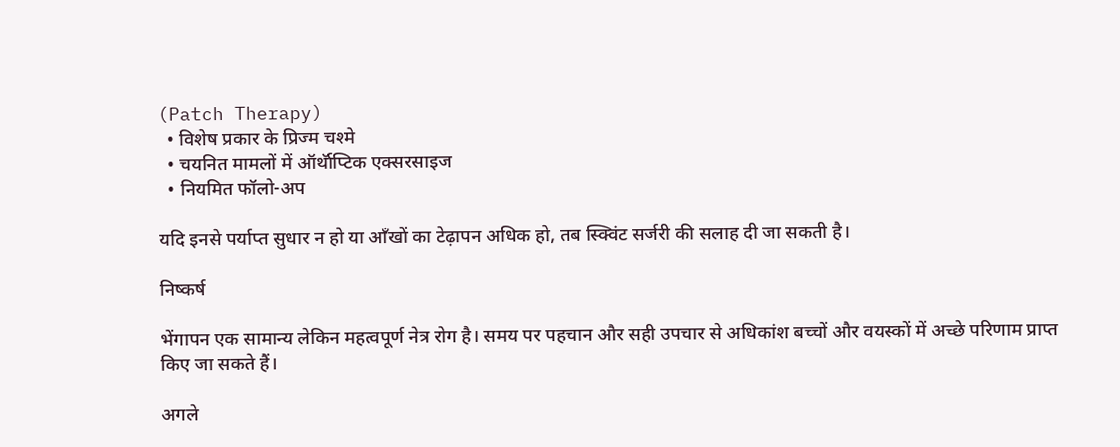(Patch Therapy)
  • विशेष प्रकार के प्रिज्म चश्मे
  • चयनित मामलों में ऑर्थॉप्टिक एक्सरसाइज
  • नियमित फॉलो-अप

यदि इनसे पर्याप्त सुधार न हो या आँखों का टेढ़ापन अधिक हो, तब स्क्विंट सर्जरी की सलाह दी जा सकती है।

निष्कर्ष

भेंगापन एक सामान्य लेकिन महत्वपूर्ण नेत्र रोग है। समय पर पहचान और सही उपचार से अधिकांश बच्चों और वयस्कों में अच्छे परिणाम प्राप्त किए जा सकते हैं।

अगले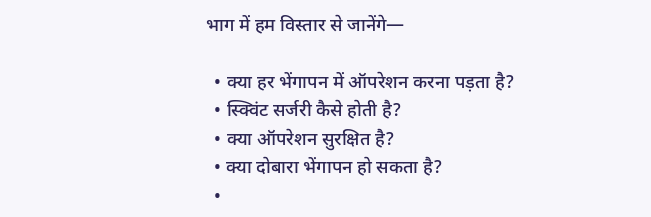भाग में हम विस्तार से जानेंगे—

  • क्या हर भेंगापन में ऑपरेशन करना पड़ता है?
  • स्क्विंट सर्जरी कैसे होती है?
  • क्या ऑपरेशन सुरक्षित है?
  • क्या दोबारा भेंगापन हो सकता है?
  •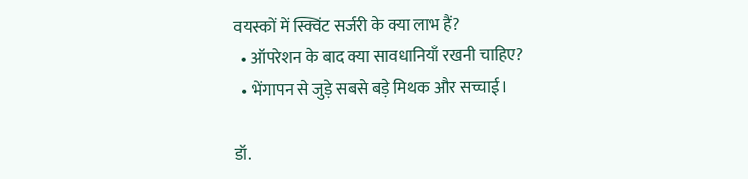वयस्कों में स्क्विंट सर्जरी के क्या लाभ हैं?
  • ऑपरेशन के बाद क्या सावधानियाँ रखनी चाहिए?
  • भेंगापन से जुड़े सबसे बड़े मिथक और सच्चाई।

डॉ.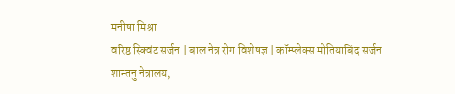मनीषा मिश्रा
वरिष्ठ स्क्विंट सर्जन | बाल नेत्र रोग विशेषज्ञ | कॉम्प्लेक्स मोतियाबिंद सर्जन
शान्तनु नेत्रालय,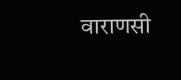वाराणसी